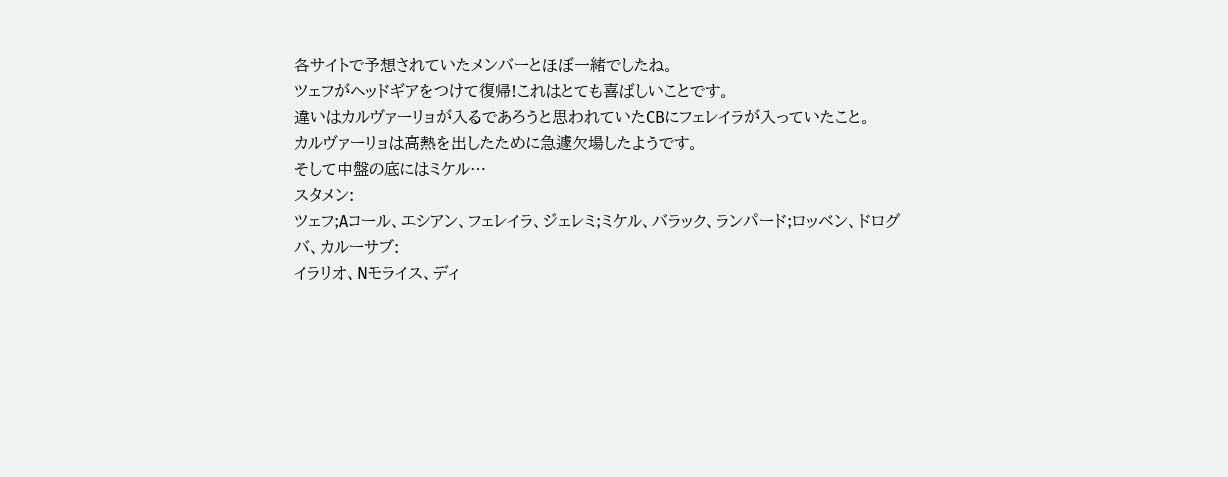各サイトで予想されていたメンバーとほぼ一緒でしたね。
ツェフがヘッドギアをつけて復帰!これはとても喜ばしいことです。
違いはカルヴァーリョが入るであろうと思われていたCBにフェレイラが入っていたこと。
カルヴァーリョは高熱を出したために急遽欠場したようです。
そして中盤の底にはミケル…
スタメン:
ツェフ;Aコール、エシアン、フェレイラ、ジェレミ;ミケル、バラック、ランパード;ロッベン、ドログバ、カルーサブ:
イラリオ、Nモライス、ディ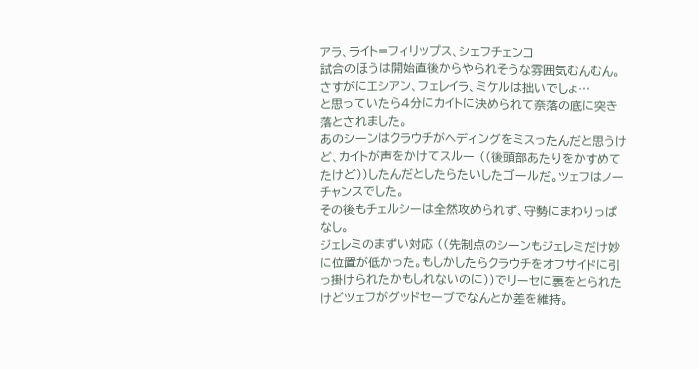アラ、ライト=フィリップス、シェフチェンコ
試合のほうは開始直後からやられそうな雰囲気むんむん。
さすがにエシアン、フェレイラ、ミケルは拙いでしょ…
と思っていたら4分にカイトに決められて奈落の底に突き落とされました。
あのシーンはクラウチがヘディングをミスったんだと思うけど、カイトが声をかけてスルー ((後頭部あたりをかすめてたけど))したんだとしたらたいしたゴールだ。ツェフはノーチャンスでした。
その後もチェルシーは全然攻められず、守勢にまわりっぱなし。
ジェレミのまずい対応 ((先制点のシーンもジェレミだけ妙に位置が低かった。もしかしたらクラウチをオフサイドに引っ掛けられたかもしれないのに))でリーセに裏をとられたけどツェフがグッドセーブでなんとか差を維持。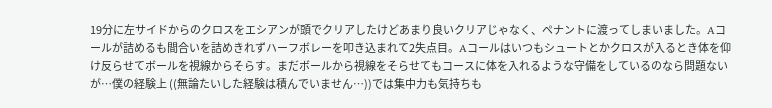19分に左サイドからのクロスをエシアンが頭でクリアしたけどあまり良いクリアじゃなく、ペナントに渡ってしまいました。Aコールが詰めるも間合いを詰めきれずハーフボレーを叩き込まれて2失点目。Aコールはいつもシュートとかクロスが入るとき体を仰け反らせてボールを視線からそらす。まだボールから視線をそらせてもコースに体を入れるような守備をしているのなら問題ないが…僕の経験上 ((無論たいした経験は積んでいません…))では集中力も気持ちも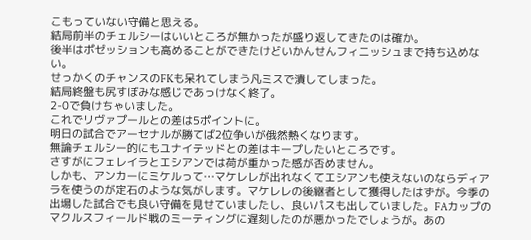こもっていない守備と思える。
結局前半のチェルシーはいいところが無かったが盛り返してきたのは確か。
後半はポゼッションも高めることができたけどいかんせんフィニッシュまで持ち込めない。
せっかくのチャンスのFKも呆れてしまう凡ミスで潰してしまった。
結局終盤も尻すぼみな感じであっけなく終了。
2-0で負けちゃいました。
これでリヴァプールとの差は5ポイントに。
明日の試合でアーセナルが勝てば2位争いが俄然熱くなります。
無論チェルシー的にもユナイテッドとの差はキープしたいところです。
さすがにフェレイラとエシアンでは荷が重かった感が否めません。
しかも、アンカーにミケルって…マケレレが出れなくてエシアンも使えないのならディアラを使うのが定石のような気がします。マケレレの後継者として獲得したはずが。今季の出場した試合でも良い守備を見せていましたし、良いパスも出していました。FAカップのマクルスフィールド戦のミーティングに遅刻したのが悪かったでしょうが。あの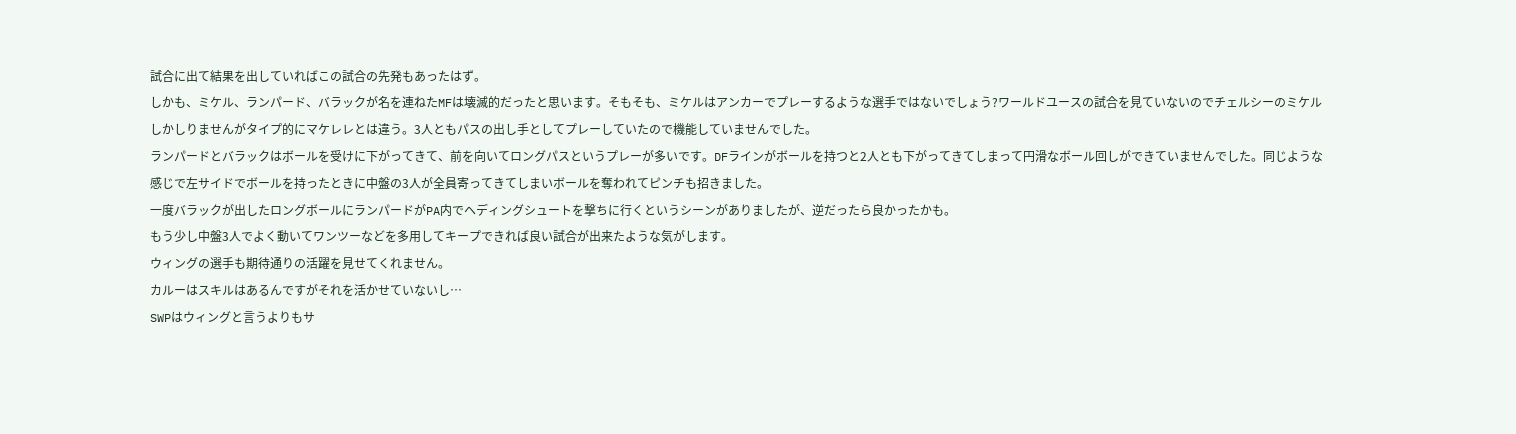試合に出て結果を出していればこの試合の先発もあったはず。
しかも、ミケル、ランパード、バラックが名を連ねたMFは壊滅的だったと思います。そもそも、ミケルはアンカーでプレーするような選手ではないでしょう?ワールドユースの試合を見ていないのでチェルシーのミケルしかしりませんがタイプ的にマケレレとは違う。3人ともパスの出し手としてプレーしていたので機能していませんでした。
ランパードとバラックはボールを受けに下がってきて、前を向いてロングパスというプレーが多いです。DFラインがボールを持つと2人とも下がってきてしまって円滑なボール回しができていませんでした。同じような感じで左サイドでボールを持ったときに中盤の3人が全員寄ってきてしまいボールを奪われてピンチも招きました。
一度バラックが出したロングボールにランパードがPA内でヘディングシュートを撃ちに行くというシーンがありましたが、逆だったら良かったかも。
もう少し中盤3人でよく動いてワンツーなどを多用してキープできれば良い試合が出来たような気がします。
ウィングの選手も期待通りの活躍を見せてくれません。
カルーはスキルはあるんですがそれを活かせていないし…
SWPはウィングと言うよりもサ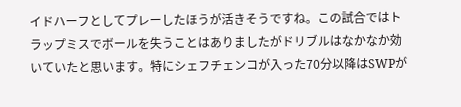イドハーフとしてプレーしたほうが活きそうですね。この試合ではトラップミスでボールを失うことはありましたがドリブルはなかなか効いていたと思います。特にシェフチェンコが入った70分以降はSWPが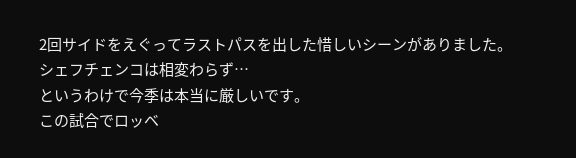2回サイドをえぐってラストパスを出した惜しいシーンがありました。
シェフチェンコは相変わらず…
というわけで今季は本当に厳しいです。
この試合でロッベ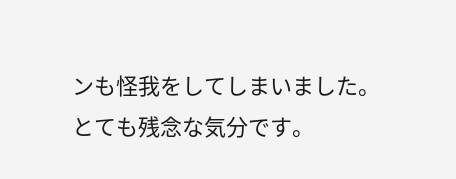ンも怪我をしてしまいました。
とても残念な気分です。